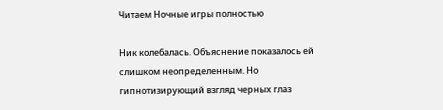Читаем Ночные игры полностью

Ник колебалась. Объяснение показалось ей слишком неопределенным. Но гипнотизирующий взгляд черных глаз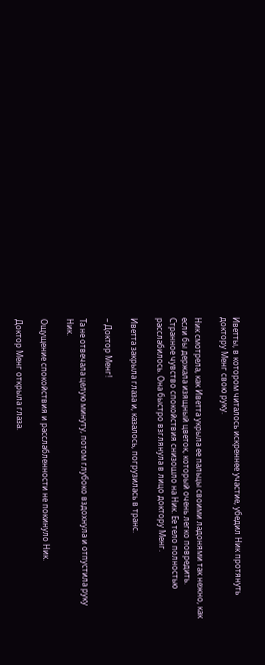Иветты, в котором читалось искреннее участие, убедил Ник протянуть доктору Менг свою руку.

Ник смотрела, как Иветта укрыла ее пальцы своими ладонями так нежно, как если бы держала изящный цветок, который очень легко повредить. Странное чувство спокойствия снизошло на Ник. Ее тело полностью расслабилось. Она быстро взглянула в лицо доктору Менг.

Иветта закрыла глаза и, казалось, погрузилась в транс.

– Доктор Менг!

Та не отвечала целую минуту, потом глубоко вздохнула и отпустила руку Ник.

Ощущение спокойствия и расслабленности не покинуло Ник.

Доктор Менг открыла глаза.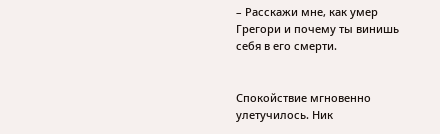– Расскажи мне, как умер Грегори и почему ты винишь себя в его смерти.


Спокойствие мгновенно улетучилось. Ник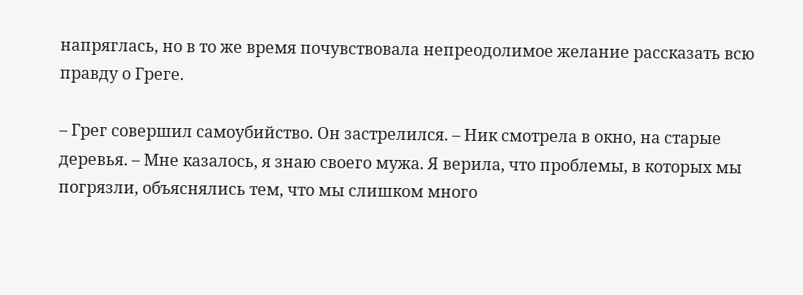напряглась, но в то же время почувствовала непреодолимое желание рассказать всю правду о Греге.

– Грег совершил самоубийство. Он застрелился. – Ник смотрела в окно, на старые деревья. – Мне казалось, я знаю своего мужа. Я верила, что проблемы, в которых мы погрязли, объяснялись тем, что мы слишком много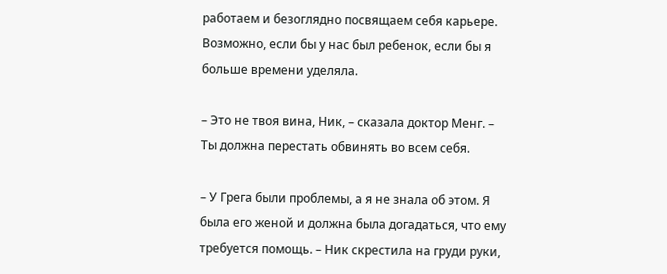работаем и безоглядно посвящаем себя карьере. Возможно, если бы у нас был ребенок, если бы я больше времени уделяла.

– Это не твоя вина, Ник, – сказала доктор Менг. – Ты должна перестать обвинять во всем себя.

– У Грега были проблемы, а я не знала об этом. Я была его женой и должна была догадаться, что ему требуется помощь. – Ник скрестила на груди руки,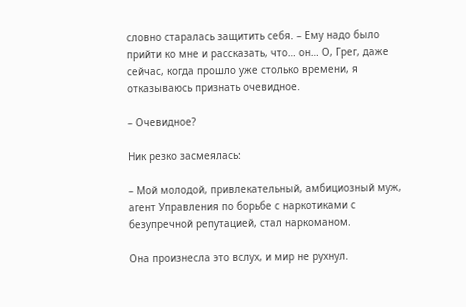словно старалась защитить себя. – Ему надо было прийти ко мне и рассказать, что… он… О, Грег, даже сейчас, когда прошло уже столько времени, я отказываюсь признать очевидное.

– Очевидное?

Ник резко засмеялась:

– Мой молодой, привлекательный, амбициозный муж, агент Управления по борьбе с наркотиками с безупречной репутацией, стал наркоманом.

Она произнесла это вслух, и мир не рухнул.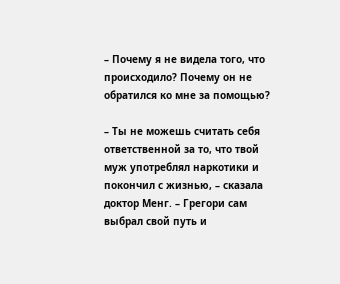– Почему я не видела того, что происходило? Почему он не обратился ко мне за помощью?

– Ты не можешь считать себя ответственной за то, что твой муж употреблял наркотики и покончил с жизнью, – сказала доктор Менг. – Грегори сам выбрал свой путь и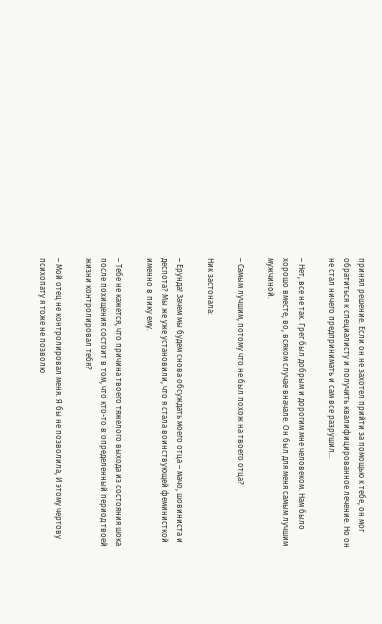принял решение. Если он не захотел прийти за помощью к тебе, он мог обратиться к специалисту и получить квалифицированное лечение. Но он не стал ничего предпринимать и сам все разрушил…

– Нет, все не так. Грег был добрым и дорогим мне человеком. Нам было хорошо вместе, во, всяком случае вначале. Он был для меня самым лучшим мужчиной.

– Самым лучшим, потому что не был похож на твоего отца?

Ник застонала:

– Ерунда! Зачем мы будем снова обсуждать моего отца – мачо, шовиниста и деспота? Мы же уже установили, что я стала воинствующей феминисткой именно в пику ему.

– Тебе не кажется, что причина твоего тяжелого выхода из состояния шока после похищения состоит в том, что кто-то в определенный период твоей жизни контролировал тебя?

– Мой отец не контролировал меня. Я бы не позволила, И этому чертову психопату я тоже не позволю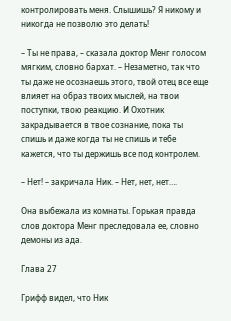контролировать меня. Слышишь? Я никому и никогда не позволю это делать!

– Ты не права, – сказала доктор Менг голосом мягким, словно бархат. – Незаметно, так что ты даже не осознаешь этого, твой отец все еще влияет на образ твоих мыслей, на твои поступки, твою реакцию. И Охотник закрадывается в твое сознание, пока ты спишь и даже когда ты не спишь и тебе кажется, что ты держишь все под контролем.

– Нет! – закричала Ник. – Нет, нет, нет….

Она выбежала из комнаты. Горькая правда слов доктора Менг преследовала ее, словно демоны из ада.

Глава 27

Грифф видел, что Ник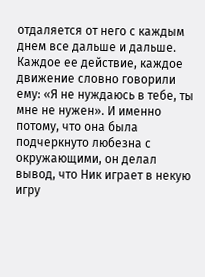отдаляется от него с каждым днем все дальше и дальше. Каждое ее действие, каждое движение словно говорили ему: «Я не нуждаюсь в тебе, ты мне не нужен». И именно потому, что она была подчеркнуто любезна с окружающими, он делал вывод, что Ник играет в некую игру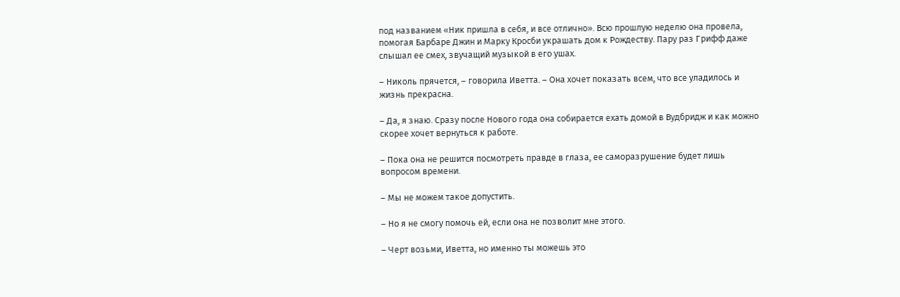под названием «Ник пришла в себя, и все отлично». Всю прошлую неделю она провела, помогая Барбаре Джин и Марку Кросби украшать дом к Рождеству. Пару раз Грифф даже слышал ее смех, звучащий музыкой в его ушах.

– Николь прячется, – говорила Иветта. – Она хочет показать всем, что все уладилось и жизнь прекрасна.

– Да, я знаю. Сразу после Нового года она собирается ехать домой в Вудбридж и как можно скорее хочет вернуться к работе.

– Пока она не решится посмотреть правде в глаза, ее саморазрушение будет лишь вопросом времени.

– Мы не можем такое допустить.

– Но я не смогу помочь ей, если она не позволит мне этого.

– Черт возьми, Иветта, но именно ты можешь это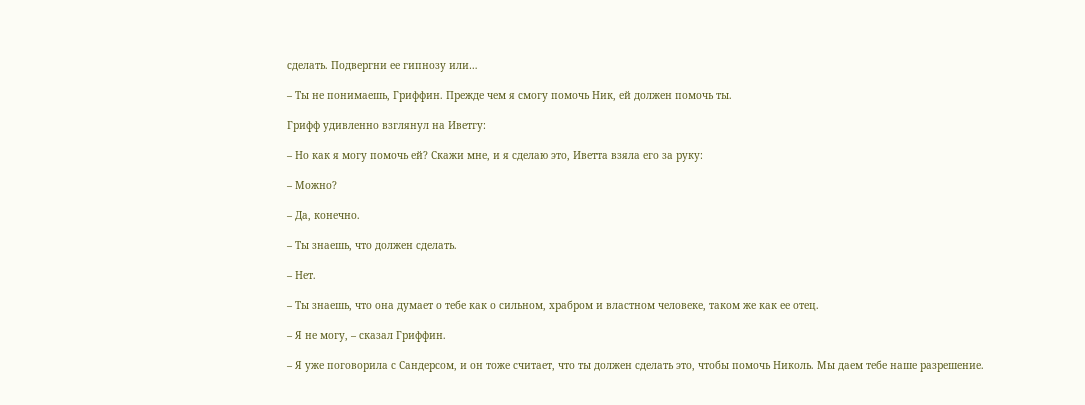сделать. Подвергни ее гипнозу или…

– Ты не понимаешь, Гриффин. Прежде чем я смогу помочь Ник, ей должен помочь ты.

Грифф удивленно взглянул на Иветгу:

– Но как я могу помочь ей? Скажи мне, и я сделаю это, Иветта взяла его за руку:

– Можно?

– Да, конечно.

– Ты знаешь, что должен сделать.

– Нет.

– Ты знаешь, что она думает о тебе как о сильном, храбром и властном человеке, таком же как ее отец.

– Я не могу, – сказал Гриффин.

– Я уже поговорила с Сандерсом, и он тоже считает, что ты должен сделать это, чтобы помочь Николь. Мы даем тебе наше разрешение.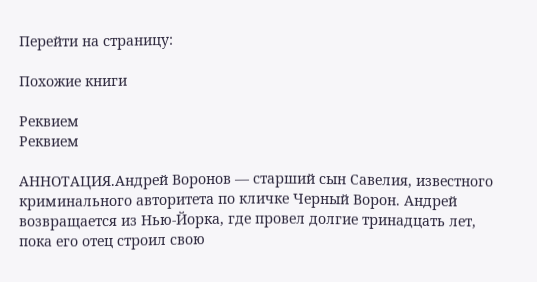Перейти на страницу:

Похожие книги

Реквием
Реквием

АННОТАЦИЯ.Андрей Воронов — старший сын Савелия, известного криминального авторитета по кличке Черный Ворон. Андрей возвращается из Нью-Йорка, где провел долгие тринадцать лет, пока его отец строил свою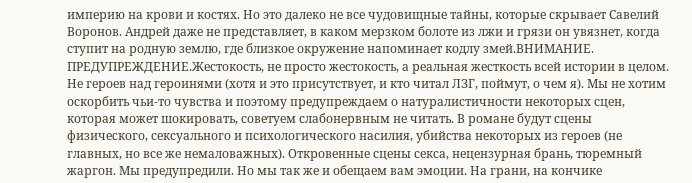империю на крови и костях. Но это далеко не все чудовищные тайны, которые скрывает Савелий Воронов. Андрей даже не представляет, в каком мерзком болоте из лжи и грязи он увязнет, когда ступит на родную землю, где близкое окружение напоминает кодлу змей.ВНИМАНИЕ. ПРЕДУПРЕЖДЕНИЕ.Жестокость, не просто жестокость, а реальная жесткость всей истории в целом. Не героев над героинями (хотя и это присутствует, и кто читал ЛЗГ, поймут, о чем я). Мы не хотим оскорбить чьи-то чувства и поэтому предупреждаем о натуралистичности некоторых сцен, которая может шокировать, советуем слабонервным не читать. В романе будут сцены физического, сексуального и психологического насилия, убийства некоторых из героев (не главных, но все же немаловажных). Откровенные сцены секса, нецензурная брань, тюремный жаргон. Мы предупредили. Но мы так же и обещаем вам эмоции. На грани, на кончике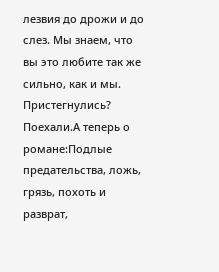лезвия до дрожи и до слез. Мы знаем, что вы это любите так же сильно, как и мы. Пристегнулись? Поехали.А теперь о романе:Подлые предательства, ложь, грязь, похоть и разврат,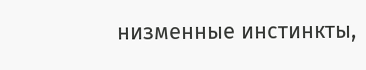низменные инстинкты,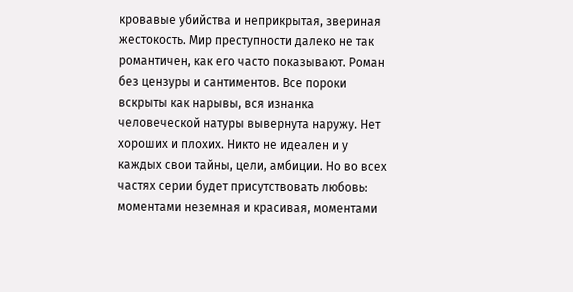кровавые убийства и неприкрытая, звериная жестокость. Мир преступности далеко не так романтичен, как его часто показывают. Роман без цензуры и сантиментов. Все пороки вскрыты как нарывы, вся изнанка человеческой натуры вывернута наружу. Нет хороших и плохих. Никто не идеален и у каждых свои тайны, цели, амбиции. Но во всех частях серии будет присутствовать любовь: моментами неземная и красивая, моментами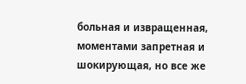больная и извращенная, моментами запретная и шокирующая, но все же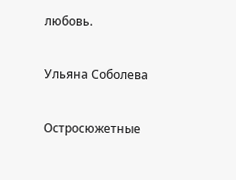любовь.

Ульяна Соболева

Остросюжетные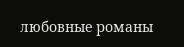любовные романы